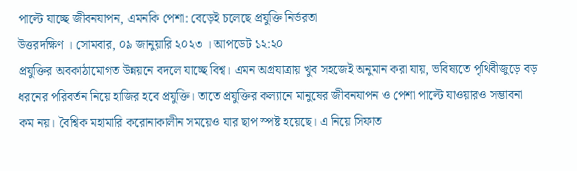পাল্টে যাচ্ছে জীবনযাপন, এমনকি পেশা: বেড়েই চলেছে প্রযুক্তি নির্ভরতা
উত্তরদক্ষিণ । সোমবার, ০৯ জানুয়ারি ২০২৩ । আপডেট ১২:২০
প্রযুক্তির অবকাঠামোগত উন্নয়নে বদলে যাচ্ছে বিশ্ব। এমন অগ্রযাত্রায় খুব সহজেই অনুমান করা যায়, ভবিষ্যতে পৃথিবীজুড়ে বড় ধরনের পরিবর্তন নিয়ে হাজির হবে প্রযুক্তি। তাতে প্রযুক্তির কল্যানে মানুষের জীবনযাপন ও পেশা পাল্টে যাওয়ারও সম্ভাবনা কম নয়। বৈশ্বিক মহামারি করোনাকালীন সময়েও যার ছাপ স্পষ্ট হয়েছে। এ নিয়ে সিফাত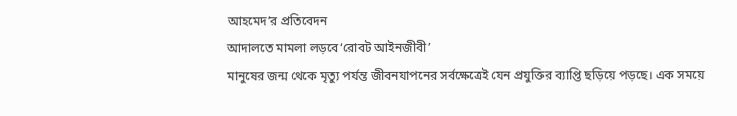আহমেদ’র প্রতিবেদন
আদালতে মামলা লড়বে‘রোবট আইনজীবী’
মানুষের জন্ম থেকে মৃত্যু পর্যন্ত জীবনযাপনের সর্বক্ষেত্রেই যেন প্রযুক্তির ব্যাপ্তি ছড়িয়ে পড়ছে। এক সময়ে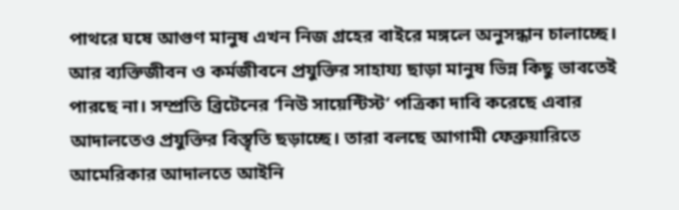পাথরে ঘষে আগুণ মানুষ এখন নিজ গ্রহের বাইরে মঙ্গলে অনুসন্ধান চালাচ্ছে। আর ব্যক্তিজীবন ও কর্মজীবনে প্রযুক্তির সাহায্য ছাড়া মানুষ ভিন্ন কিছু ভাবতেই পারছে না। সম্প্রতি ব্রিটেনের ‘নিউ সায়েন্টিস্ট’ পত্রিকা দাবি করেছে এবার আদালতেও প্রযুক্তির বিস্তৃতি ছড়াচ্ছে। তারা বলছে আগামী ফেব্রুয়ারিতে আমেরিকার আদালতে আইনি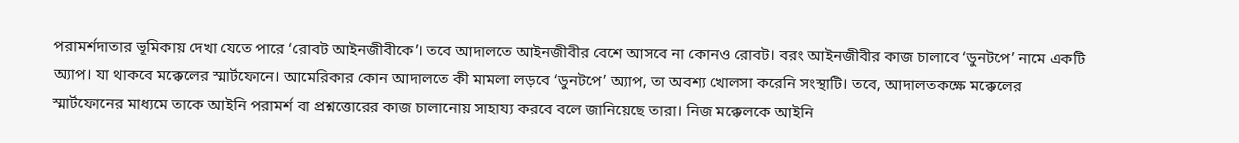পরামর্শদাতার ভূমিকায় দেখা যেতে পারে ‘রোবট আইনজীবীকে’। তবে আদালতে আইনজীবীর বেশে আসবে না কোনও রোবট। বরং আইনজীবীর কাজ চালাবে ‘ডুনটপে’ নামে একটি অ্যাপ। যা থাকবে মক্কেলের স্মার্টফোনে। আমেরিকার কোন আদালতে কী মামলা লড়বে ‘ডুনটপে’ অ্যাপ, তা অবশ্য খোলসা করেনি সংস্থাটি। তবে, আদালতকক্ষে মক্কেলের স্মার্টফোনের মাধ্যমে তাকে আইনি পরামর্শ বা প্রশ্নত্তোরের কাজ চালানোয় সাহায্য করবে বলে জানিয়েছে তারা। নিজ মক্কেলকে আইনি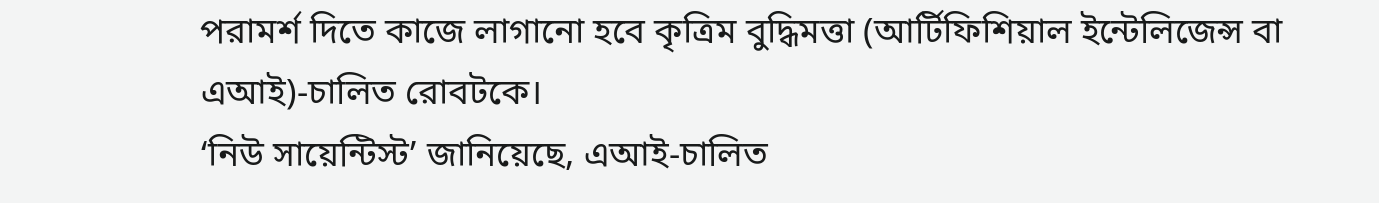পরামর্শ দিতে কাজে লাগানো হবে কৃত্রিম বুদ্ধিমত্তা (আর্টিফিশিয়াল ইন্টেলিজেন্স বা এআই)-চালিত রোবটকে।
‘নিউ সায়েন্টিস্ট’ জানিয়েছে, এআই-চালিত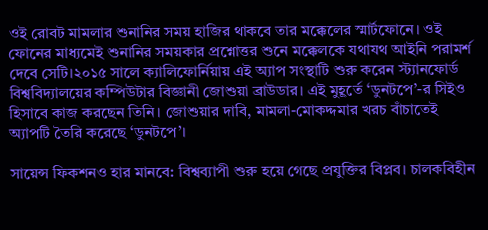ওই রোবট মামলার শুনানির সময় হাজির থাকবে তার মক্কেলের স্মার্টফোনে। ওই ফোনের মাধ্যমেই শুনানির সময়কার প্রশ্নোত্তর শুনে মক্কেলকে যথাযথ আইনি পরামর্শ দেবে সেটি।২০১৫ সালে ক্যালিফোর্নিয়ায় এই অ্যাপ সংস্থাটি শুরু করেন স্ট্যানফোর্ড বিশ্ববিদ্যালয়ের কম্পিউটার বিজ্ঞানী জোশুয়া ব্রাউডার। এই মুহূর্তে ‘ডুনটপে’-র সিইও হিসাবে কাজ করছেন তিনি। জোশুয়ার দাবি, মামলা-মোকদ্দমার খরচ বাঁচাতেই অ্যাপটি তৈরি করেছে ‘ডুনটপে’।

সায়েন্স ফিকশনও হার মানবে: বিশ্বব্যাপী শুরু হয়ে গেছে প্রযুক্তির বিপ্লব। চালকবিহীন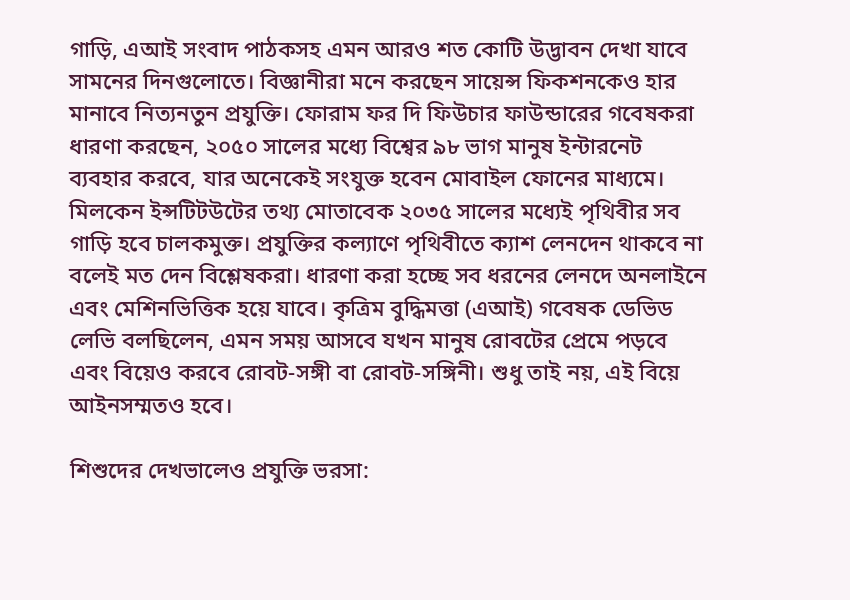গাড়ি, এআই সংবাদ পাঠকসহ এমন আরও শত কোটি উদ্ভাবন দেখা যাবে সামনের দিনগুলোতে। বিজ্ঞানীরা মনে করছেন সায়েন্স ফিকশনকেও হার মানাবে নিত্যনতুন প্রযুক্তি। ফোরাম ফর দি ফিউচার ফাউন্ডারের গবেষকরা ধারণা করছেন, ২০৫০ সালের মধ্যে বিশ্বের ৯৮ ভাগ মানুষ ইন্টারনেট ব্যবহার করবে, যার অনেকেই সংযুক্ত হবেন মোবাইল ফোনের মাধ্যমে। মিলকেন ইন্সটিটউটের তথ্য মোতাবেক ২০৩৫ সালের মধ্যেই পৃথিবীর সব গাড়ি হবে চালকমুক্ত। প্রযুক্তির কল্যাণে পৃথিবীতে ক্যাশ লেনদেন থাকবে না বলেই মত দেন বিশ্লেষকরা। ধারণা করা হচ্ছে সব ধরনের লেনদে অনলাইনে এবং মেশিনভিত্তিক হয়ে যাবে। কৃত্রিম বুদ্ধিমত্তা (এআই) গবেষক ডেভিড লেভি বলছিলেন, এমন সময় আসবে যখন মানুষ রোবটের প্রেমে পড়বে এবং বিয়েও করবে রোবট-সঙ্গী বা রোবট-সঙ্গিনী। শুধু তাই নয়, এই বিয়ে আইনসম্মতও হবে।

শিশুদের দেখভালেও প্রযুক্তি ভরসা: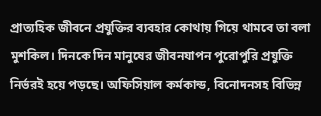প্রাত্যহিক জীবনে প্রযুক্তির ব্যবহার কোথায় গিয়ে থামবে তা বলা মুশকিল। দিনকে দিন মানুষের জীবনযাপন পুরোপুরি প্রযুক্তি নির্ভরই হয়ে পড়ছে। অফিসিয়াল কর্মকান্ড, বিনোদনসহ বিভিন্ন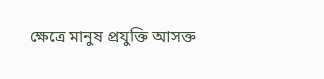ক্ষেত্রে মানুষ প্রযুক্তি আসক্ত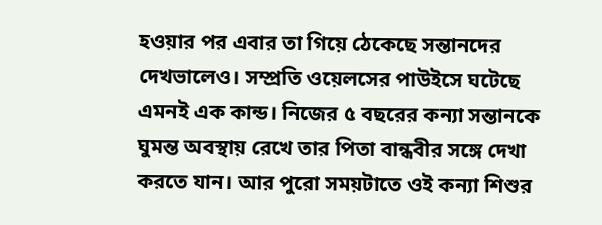হওয়ার পর এবার তা গিয়ে ঠেকেছে সন্তানদের দেখভালেও। সম্প্রতি ওয়েলসের পাউইসে ঘটেছে এমনই এক কান্ড। নিজের ৫ বছরের কন্যা সন্তানকে ঘুমন্ত অবস্থায় রেখে তার পিতা বান্ধবীর সঙ্গে দেখা করতে যান। আর পুরো সময়টাতে ওই কন্যা শিশুর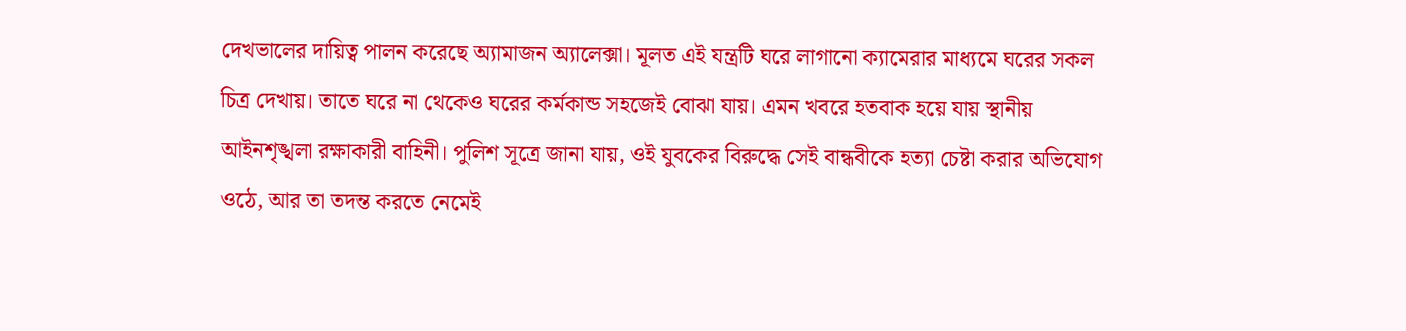দেখভালের দায়িত্ব পালন করেছে অ্যামাজন অ্যালেক্সা। মূলত এই যন্ত্রটি ঘরে লাগানো ক্যামেরার মাধ্যমে ঘরের সকল চিত্র দেখায়। তাতে ঘরে না থেকেও ঘরের কর্মকান্ড সহজেই বোঝা যায়। এমন খবরে হতবাক হয়ে যায় স্থানীয় আইনশৃঙ্খলা রক্ষাকারী বাহিনী। পুলিশ সূত্রে জানা যায়, ওই যুবকের বিরুদ্ধে সেই বান্ধবীকে হত্যা চেষ্টা করার অভিযোগ ওঠে, আর তা তদন্ত করতে নেমেই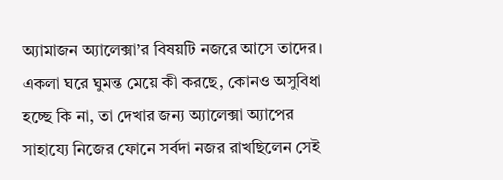অ্যামাজন অ্যালেক্সা’র বিষয়টি নজরে আসে তাদের। একলা ঘরে ঘুমন্ত মেয়ে কী করছে, কোনও অসুবিধা হচ্ছে কি না, তা দেখার জন্য অ্যালেক্সা অ্যাপের সাহায্যে নিজের ফোনে সর্বদা নজর রাখছিলেন সেই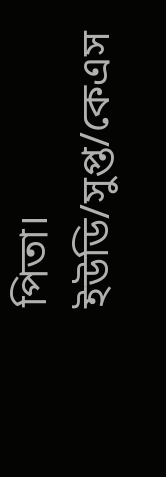পিতা।
ইউডি/সুপ্ত/কেএস